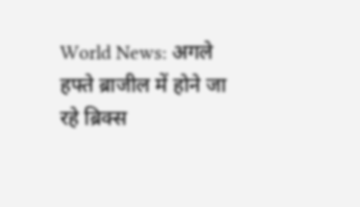World News: अगले हफ्ते ब्राजील में होने जा रहे ब्रिक्स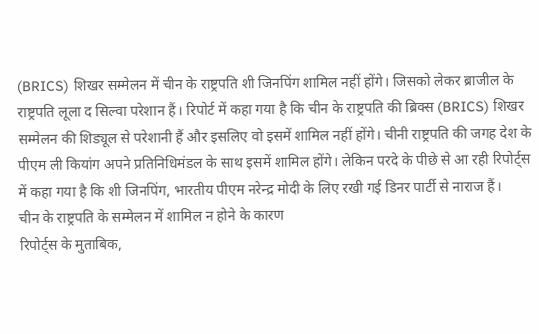(BRICS) शिखर सम्मेलन में चीन के राष्ट्रपति शी जिनपिंग शामिल नहीं होंगे। जिसको लेकर ब्राजील के राष्ट्रपति लूला द सिल्वा परेशान हैं। रिपोर्ट में कहा गया है कि चीन के राष्ट्रपति की ब्रिक्स (BRICS) शिखर सम्मेलन की शिड्यूल से परेशानी हैं और इसलिए वो इसमें शामिल नहीं होंगे। चीनी राष्ट्रपति की जगह देश के पीएम ली कियांग अपने प्रतिनिधिमंडल के साथ इसमें शामिल होंगे। लेकिन परदे के पीछे से आ रही रिपोर्ट्स में कहा गया है कि शी जिनपिंग, भारतीय पीएम नरेन्द्र मोदी के लिए रखी गई डिनर पार्टी से नाराज हैं।
चीन के राष्ट्रपति के सम्मेलन में शामिल न होने के कारण
रिपोर्ट्स के मुताबिक,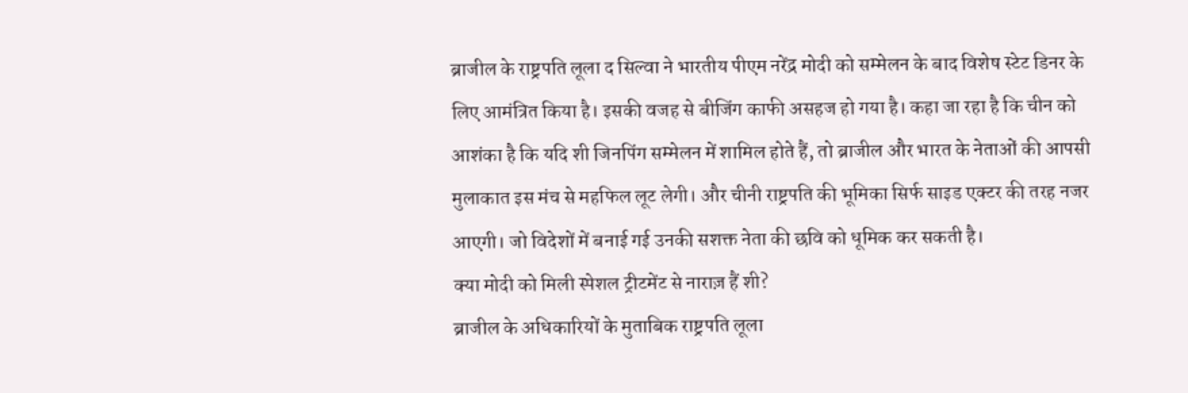ब्राजील के राष्ट्रपति लूला द सिल्वा ने भारतीय पीएम नरेंद्र मोदी को सम्मेलन के बाद विशेष स्टेट डिनर के लिए आमंत्रित किया है। इसकी वजह से बीजिंग काफी असहज हो गया है। कहा जा रहा है कि चीन को आशंका है कि यदि शी जिनपिंग सम्मेलन में शामिल होते हैं, तो ब्राजील और भारत के नेताओं की आपसी मुलाकात इस मंच से महफिल लूट लेगी। और चीनी राष्ट्रपति की भूमिका सिर्फ साइड एक्टर की तरह नजर आएगी। जो विदेशों में बनाई गई उनकी सशक्त नेता की छवि को धूमिक कर सकती है।
क्या मोदी को मिली स्पेशल ट्रीटमेंट से नाराज़ हैं शी?
ब्राजील के अधिकारियों के मुताबिक राष्ट्रपति लूला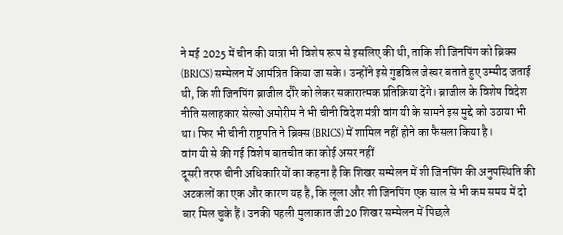ने मई 2025 में चीन की यात्रा भी विशेष रूप से इसलिए की थी, ताकि शी जिनपिंग को ब्रिक्स (BRICS) सम्मेलन में आमंत्रित किया जा सके। उन्होंने इसे गुडविल जेस्चर बताते हुए उम्मीद जताई थी, कि शी जिनपिंग ब्राजील दौरे को लेकर सकारात्मक प्रतिक्रिया देंगे। ब्राजील के विशेष विदेश नीति सलाहकार सेल्सो अमोरीम ने भी चीनी विदेश मंत्री वांग यी के सामने इस मुद्दे को उठाया भी था। फिर भी चीनी राष्ट्रपति ने ब्रिक्स (BRICS) में शामिल नहीं होने का फैसला किया है।
वांग यी से की गई विशेष बातचीत का कोई असर नहीं
दूसरी तरफ चीनी अधिकारियों का कहना है कि शिखर सम्मेलन में शी जिनपिंग की अनुपस्थिति की अटकलों का एक और कारण यह है, कि लूला और शी जिनपिंग एक साल से भी कम समय में दो बार मिल चुके हैं। उनकी पहली मुलाकात जी20 शिखर सम्मेलन में पिछले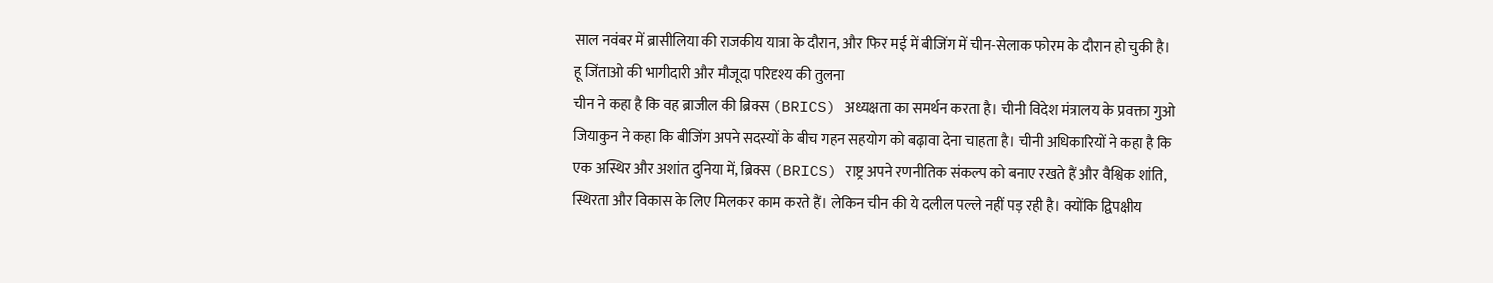साल नवंबर में ब्रासीलिया की राजकीय यात्रा के दौरान, और फिर मई में बीजिंग में चीन-सेलाक फोरम के दौरान हो चुकी है।
हू जिंताओ की भागीदारी और मौजूदा परिदृश्य की तुलना
चीन ने कहा है कि वह ब्राजील की ब्रिक्स (BRICS) अध्यक्षता का समर्थन करता है। चीनी विदेश मंत्रालय के प्रवक्ता गुओ जियाकुन ने कहा कि बीजिंग अपने सदस्यों के बीच गहन सहयोग को बढ़ावा देना चाहता है। चीनी अधिकारियों ने कहा है कि एक अस्थिर और अशांत दुनिया में, ब्रिक्स (BRICS) राष्ट्र अपने रणनीतिक संकल्प को बनाए रखते हैं और वैश्विक शांति, स्थिरता और विकास के लिए मिलकर काम करते हैं। लेकिन चीन की ये दलील पल्ले नहीं पड़ रही है। क्योंकि द्विपक्षीय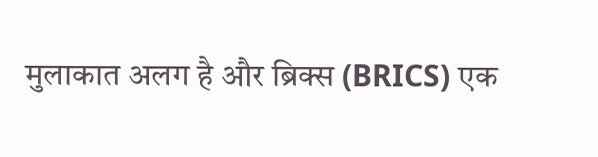मुलाकात अलग है और ब्रिक्स (BRICS) एक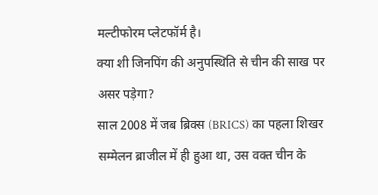मल्टीफोरम प्लेटफॉर्म है।
क्या शी जिनपिंग की अनुपस्थिति से चीन की साख पर असर पड़ेगा?
साल 2008 में जब ब्रिक्स (BRICS) का पहला शिखर सम्मेलन ब्राजील में ही हुआ था, उस वक्त चीन के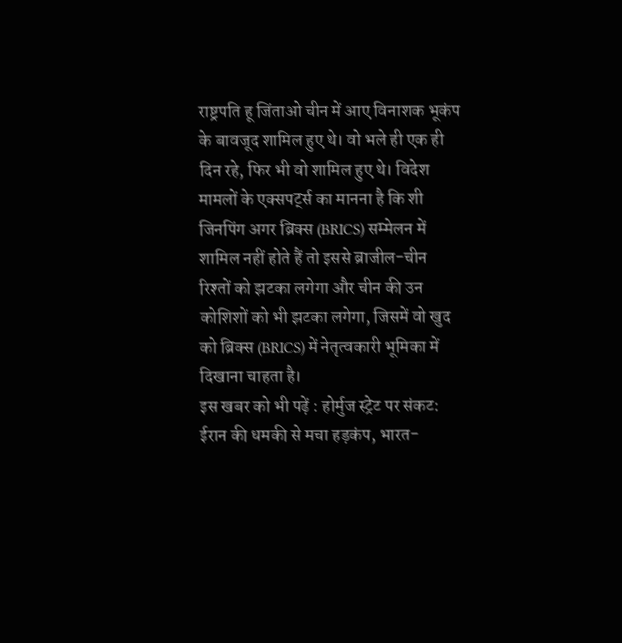राष्ट्रपति हू जिंताओ चीन में आए विनाशक भूकंप के बावजूद शामिल हुए थे। वो भले ही एक ही दिन रहे, फिर भी वो शामिल हुए थे। विदेश मामलों के एक्सपर्ट्स का मानना है कि शी जिनपिंग अगर ब्रिक्स (BRICS) सम्मेलन में शामिल नहीं होते हैं तो इससे ब्राजील-चीन रिश्तों को झटका लगेगा और चीन की उन कोशिशों को भी झटका लगेगा, जिसमें वो खुद को ब्रिक्स (BRICS) में नेतृत्वकारी भूमिका में दिखाना चाहता है।
इस खबर को भी पढ़ें : होर्मुज स्ट्रेट पर संकट: ईरान की धमकी से मचा हड़कंप, भारत-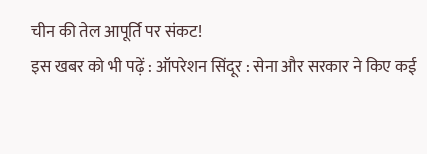चीन की तेल आपूर्ति पर संकट!
इस खबर को भी पढ़ें : ऑपरेशन सिंदूर : सेना और सरकार ने किए कई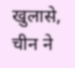खुलासे, चीन ने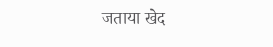जताया खेद